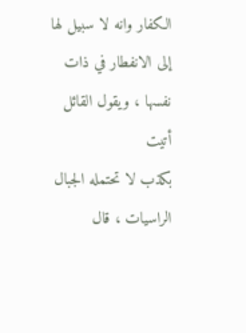الكفار وانه لا سبيل لها إلى الانفطار في ذات نفسها ، ويقول القائل أتيت
بكذب لا تحتمله الجبال الراسيات ، قال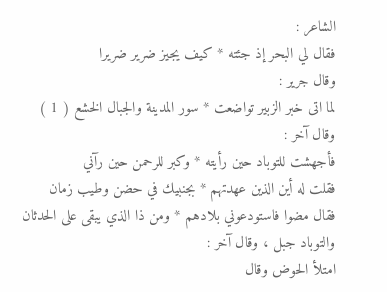الشاعر :
فقال لي البحر إذ جئته * كيف يجيز ضرير ضريرا
وقال جرير :
لما اتى خبر الزبير تواضعت * سور المدينة والجبال الخشع ( 1 )
وقال آخر :
فأجهشت للتوباد حين رأيته * وكبر للرحمن حين رآني
فقلت له أين الذين عهدتهم * بجنبيك في حضن وطيب زمان
فقال مضوا فاستودعوني بلادهم * ومن ذا الذي يبقى على الحدثان
والتوباد جبل ، وقال آخر :
امتلأ الحوض وقال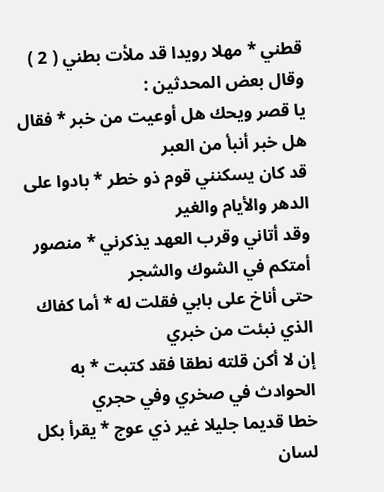قطني * مهلا رويدا قد ملأت بطني ( 2 )
وقال بعض المحدثين :
يا قصر ويحك هل أوعيت من خبر * فقال هل خبر أنبأ من العبر
قد كان يسكنني قوم ذو خطر * بادوا على الدهر والأيام والغير
وقد أتاني وقرب العهد يذكرني * منصور أمتكم في الشوك والشجر
حتى أناخ على بابي فقلت له * أما كفاك الذي نبئت من خبري
إن لا أكن قلته نطقا فقد كتبت * به الحوادث في صخري وفي حجري
خطا قديما جليلا غير ذي عوج * يقرأ بكل لسان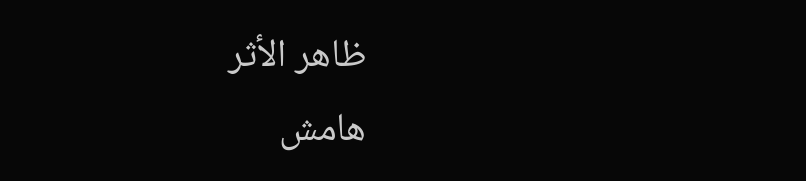ظاهر الأثر
هامش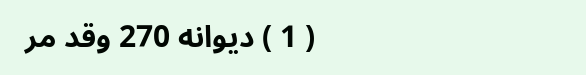( 1 ) ديوانه 270 وقد مر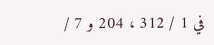في 1 / 312 ، 204 و 7 /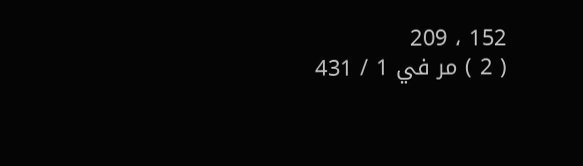152 ، 209
( 2 ) مر في 1 / 431